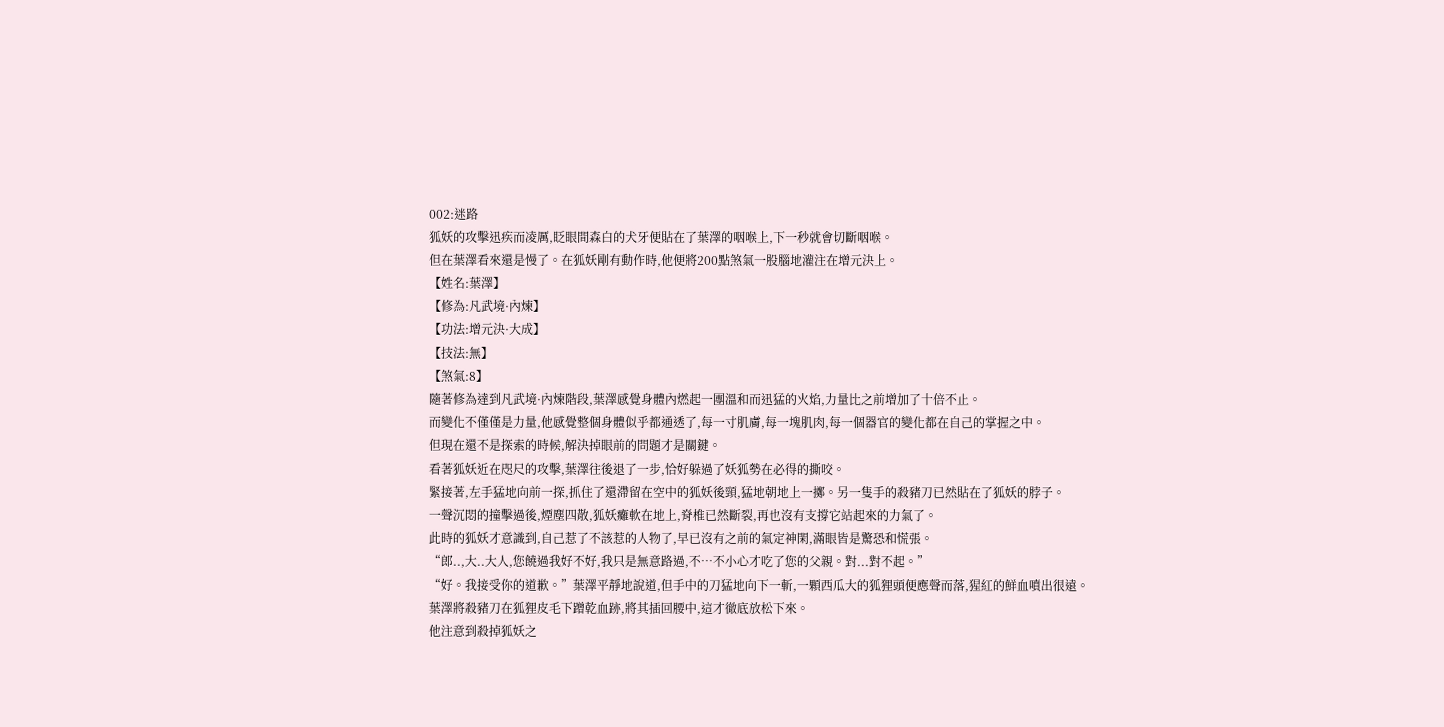002:迷路
狐妖的攻擊迅疾而凌厲,眨眼間森白的犬牙便貼在了葉澤的咽喉上,下一秒就會切斷咽喉。
但在葉澤看來還是慢了。在狐妖剛有動作時,他便將200點煞氣一股腦地灌注在增元決上。
【姓名:葉澤】
【修為:凡武境·內煉】
【功法:增元決·大成】
【技法:無】
【煞氣:8】
隨著修為達到凡武境·內煉階段,葉澤感覺身體內燃起一團溫和而迅猛的火焰,力量比之前增加了十倍不止。
而變化不僅僅是力量,他感覺整個身體似乎都通透了,每一寸肌膚,每一塊肌肉,每一個器官的變化都在自己的掌握之中。
但現在還不是探索的時候,解決掉眼前的問題才是關鍵。
看著狐妖近在咫尺的攻擊,葉澤往後退了一步,恰好躲過了妖狐勢在必得的撕咬。
緊接著,左手猛地向前一探,抓住了還滯留在空中的狐妖後頸,猛地朝地上一擲。另一隻手的殺豬刀已然貼在了狐妖的脖子。
一聲沉悶的撞擊過後,煙塵四散,狐妖癱軟在地上,脊椎已然斷裂,再也沒有支撐它站起來的力氣了。
此時的狐妖才意識到,自己惹了不該惹的人物了,早已沒有之前的氣定神閑,滿眼皆是驚恐和慌張。
“郎..,大..大人,您饒過我好不好,我只是無意路過,不…不小心才吃了您的父親。對...對不起。”
“好。我接受你的道歉。”葉澤平靜地說道,但手中的刀猛地向下一斬,一顆西瓜大的狐狸頭便應聲而落,猩紅的鮮血噴出很遠。
葉澤將殺豬刀在狐狸皮毛下蹭乾血跡,將其插回腰中,這才徹底放松下來。
他注意到殺掉狐妖之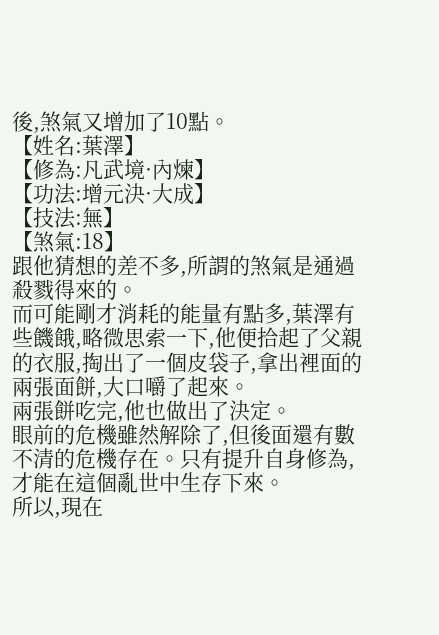後,煞氣又增加了10點。
【姓名:葉澤】
【修為:凡武境·內煉】
【功法:增元決·大成】
【技法:無】
【煞氣:18】
跟他猜想的差不多,所謂的煞氣是通過殺戮得來的。
而可能剛才消耗的能量有點多,葉澤有些饑餓,略微思索一下,他便拾起了父親的衣服,掏出了一個皮袋子,拿出裡面的兩張面餅,大口嚼了起來。
兩張餅吃完,他也做出了決定。
眼前的危機雖然解除了,但後面還有數不清的危機存在。只有提升自身修為,才能在這個亂世中生存下來。
所以,現在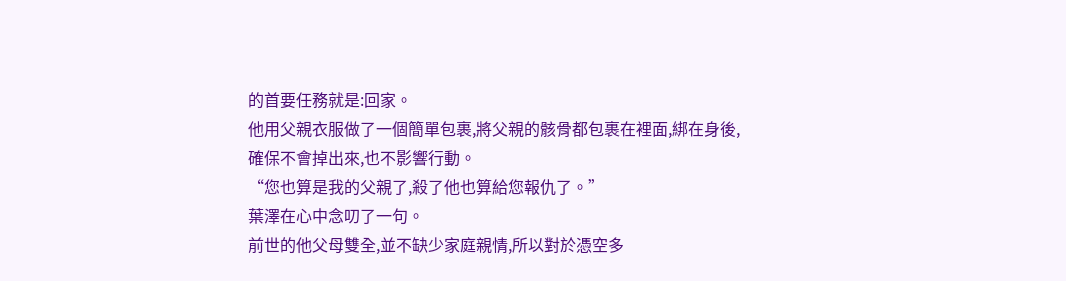的首要任務就是:回家。
他用父親衣服做了一個簡單包裹,將父親的骸骨都包裹在裡面,綁在身後,確保不會掉出來,也不影響行動。
“您也算是我的父親了,殺了他也算給您報仇了。”
葉澤在心中念叨了一句。
前世的他父母雙全,並不缺少家庭親情,所以對於憑空多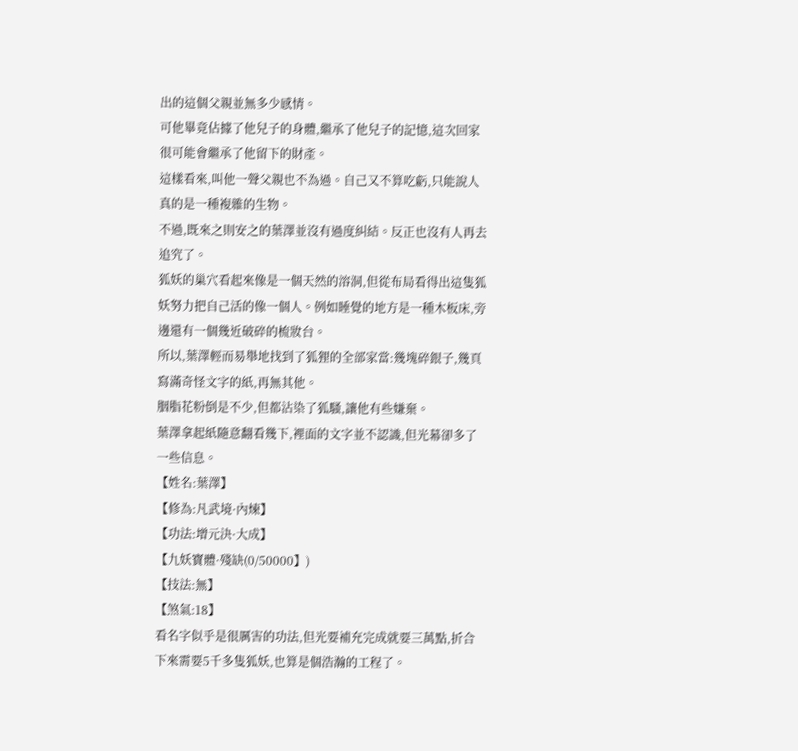出的這個父親並無多少感情。
可他畢竟佔據了他兒子的身體,繼承了他兒子的記憶,這次回家很可能會繼承了他留下的財產。
這樣看來,叫他一聲父親也不為過。自己又不算吃虧,只能說人真的是一種複雜的生物。
不過,既來之則安之的葉澤並沒有過度糾結。反正也沒有人再去追究了。
狐妖的巢穴看起來像是一個天然的溶洞,但從布局看得出這隻狐妖努力把自己活的像一個人。例如睡覺的地方是一種木板床,旁邊還有一個幾近破碎的梳妝台。
所以,葉澤輕而易舉地找到了狐狸的全部家當:幾塊碎銀子,幾頁寫滿奇怪文字的紙,再無其他。
胭脂花粉倒是不少,但都沾染了狐騷,讓他有些嫌棄。
葉澤拿起紙隨意翻看幾下,裡面的文字並不認識,但光幕卻多了一些信息。
【姓名:葉澤】
【修為:凡武境·內煉】
【功法:增元決·大成】
【九妖寶體·殘缺(0/50000】)
【技法:無】
【煞氣:18】
看名字似乎是很厲害的功法,但光要補充完成就要三萬點,折合下來需要5千多隻狐妖,也算是個浩瀚的工程了。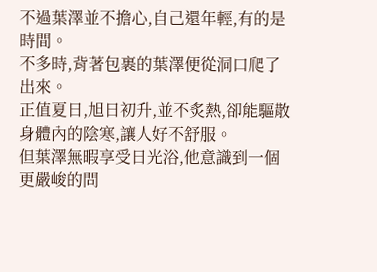不過葉澤並不擔心,自己還年輕,有的是時間。
不多時,背著包裹的葉澤便從洞口爬了出來。
正值夏日,旭日初升,並不炙熱,卻能驅散身體內的陰寒,讓人好不舒服。
但葉澤無暇享受日光浴,他意識到一個更嚴峻的問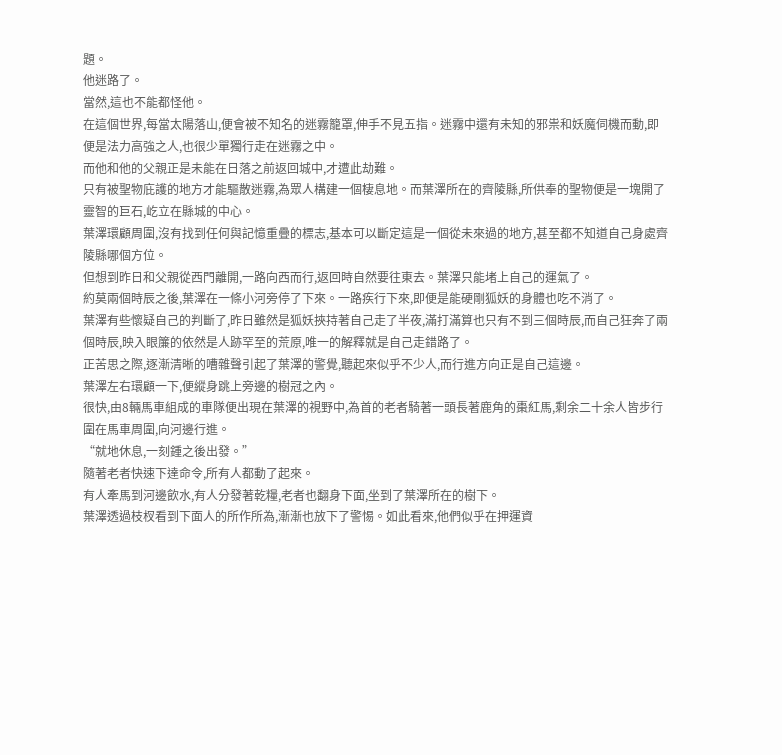題。
他迷路了。
當然,這也不能都怪他。
在這個世界,每當太陽落山,便會被不知名的迷霧籠罩,伸手不見五指。迷霧中還有未知的邪祟和妖魔伺機而動,即便是法力高強之人,也很少單獨行走在迷霧之中。
而他和他的父親正是未能在日落之前返回城中,才遭此劫難。
只有被聖物庇護的地方才能驅散迷霧,為眾人構建一個棲息地。而葉澤所在的齊陵縣,所供奉的聖物便是一塊開了靈智的巨石,屹立在縣城的中心。
葉澤環顧周圍,沒有找到任何與記憶重疊的標志,基本可以斷定這是一個從未來過的地方,甚至都不知道自己身處齊陵縣哪個方位。
但想到昨日和父親從西門離開,一路向西而行,返回時自然要往東去。葉澤只能堵上自己的運氣了。
約莫兩個時辰之後,葉澤在一條小河旁停了下來。一路疾行下來,即便是能硬剛狐妖的身體也吃不消了。
葉澤有些懷疑自己的判斷了,昨日雖然是狐妖挾持著自己走了半夜,滿打滿算也只有不到三個時辰,而自己狂奔了兩個時辰,映入眼簾的依然是人跡罕至的荒原,唯一的解釋就是自己走錯路了。
正苦思之際,逐漸清晰的嘈雜聲引起了葉澤的警覺,聽起來似乎不少人,而行進方向正是自己這邊。
葉澤左右環顧一下,便縱身跳上旁邊的樹冠之內。
很快,由8輛馬車組成的車隊便出現在葉澤的視野中,為首的老者騎著一頭長著鹿角的棗紅馬,剩余二十余人皆步行圍在馬車周圍,向河邊行進。
“就地休息,一刻鍾之後出發。”
隨著老者快速下達命令,所有人都動了起來。
有人牽馬到河邊飲水,有人分發著乾糧,老者也翻身下面,坐到了葉澤所在的樹下。
葉澤透過枝杈看到下面人的所作所為,漸漸也放下了警惕。如此看來,他們似乎在押運資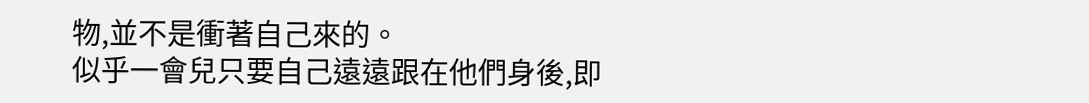物,並不是衝著自己來的。
似乎一會兒只要自己遠遠跟在他們身後,即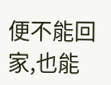便不能回家,也能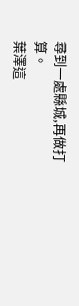尋到一處縣城,再做打算。
葉澤這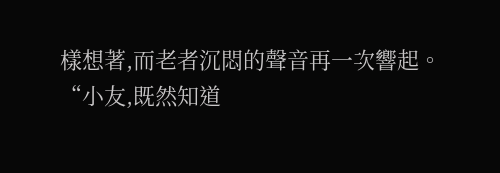樣想著,而老者沉悶的聲音再一次響起。
“小友,既然知道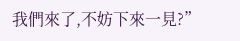我們來了,不妨下來一見?”